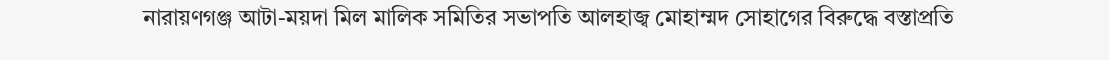নারায়ণগঞ্জ আটা-ময়দা মিল মালিক সমিতির সভাপতি আলহাজ্ব মোহাম্মদ সোহাগের বিরুদ্ধে বস্তাপ্রতি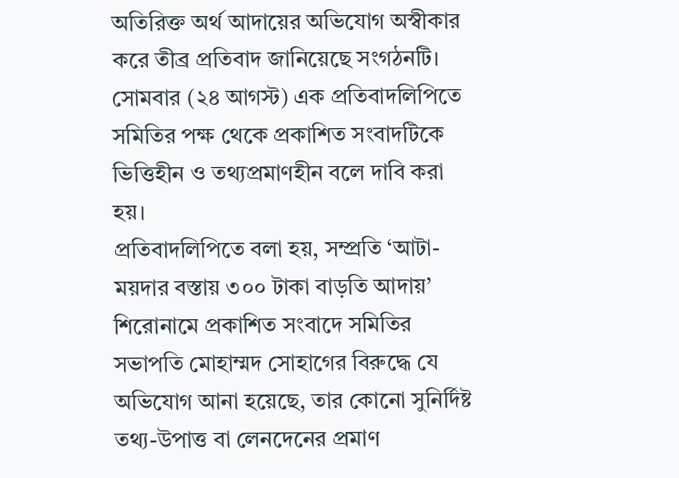অতিরিক্ত অর্থ আদায়ের অভিযোগ অস্বীকার করে তীব্র প্রতিবাদ জানিয়েছে সংগঠনটি। সোমবার (২৪ আগস্ট) এক প্রতিবাদলিপিতে সমিতির পক্ষ থেকে প্রকাশিত সংবাদটিকে ভিত্তিহীন ও তথ্যপ্রমাণহীন বলে দাবি করা হয়।
প্রতিবাদলিপিতে বলা হয়, সম্প্রতি ‘আটা-ময়দার বস্তায় ৩০০ টাকা বাড়তি আদায়’ শিরোনামে প্রকাশিত সংবাদে সমিতির সভাপতি মোহাম্মদ সোহাগের বিরুদ্ধে যে অভিযোগ আনা হয়েছে, তার কোনো সুনির্দিষ্ট তথ্য-উপাত্ত বা লেনদেনের প্রমাণ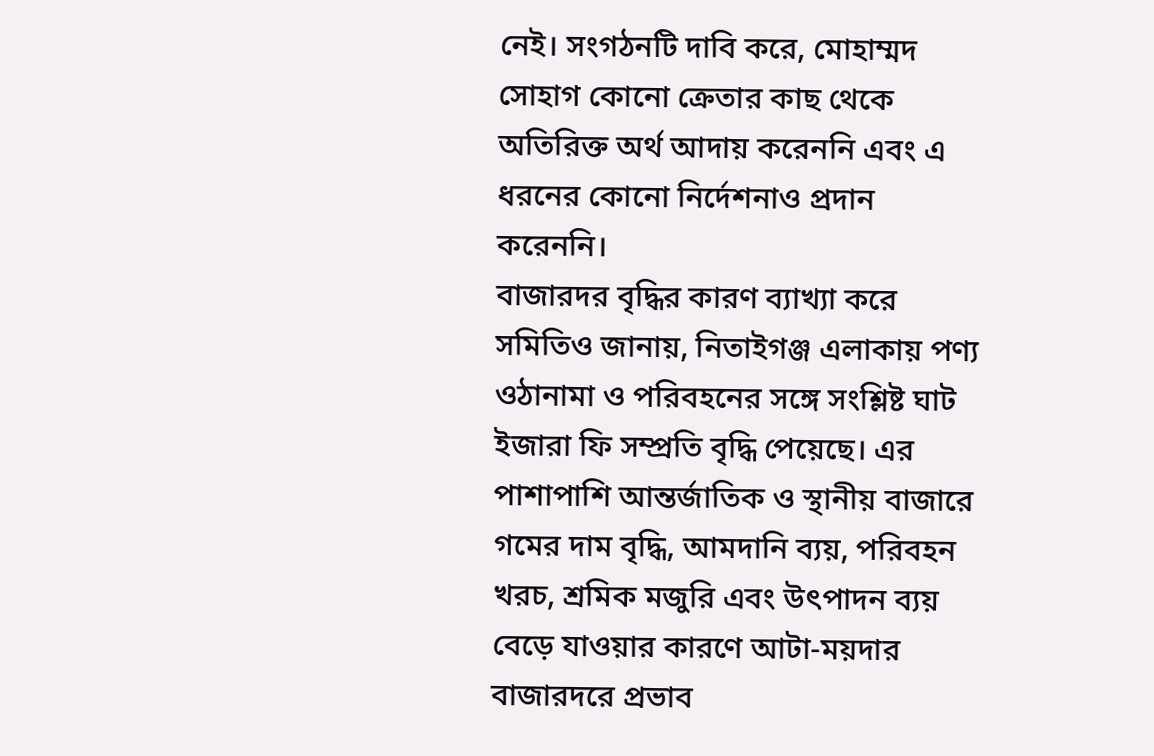নেই। সংগঠনটি দাবি করে, মোহাম্মদ সোহাগ কোনো ক্রেতার কাছ থেকে অতিরিক্ত অর্থ আদায় করেননি এবং এ ধরনের কোনো নির্দেশনাও প্রদান করেননি।
বাজারদর বৃদ্ধির কারণ ব্যাখ্যা করে সমিতিও জানায়, নিতাইগঞ্জ এলাকায় পণ্য ওঠানামা ও পরিবহনের সঙ্গে সংশ্লিষ্ট ঘাট ইজারা ফি সম্প্রতি বৃদ্ধি পেয়েছে। এর পাশাপাশি আন্তর্জাতিক ও স্থানীয় বাজারে গমের দাম বৃদ্ধি, আমদানি ব্যয়, পরিবহন খরচ, শ্রমিক মজুরি এবং উৎপাদন ব্যয় বেড়ে যাওয়ার কারণে আটা-ময়দার বাজারদরে প্রভাব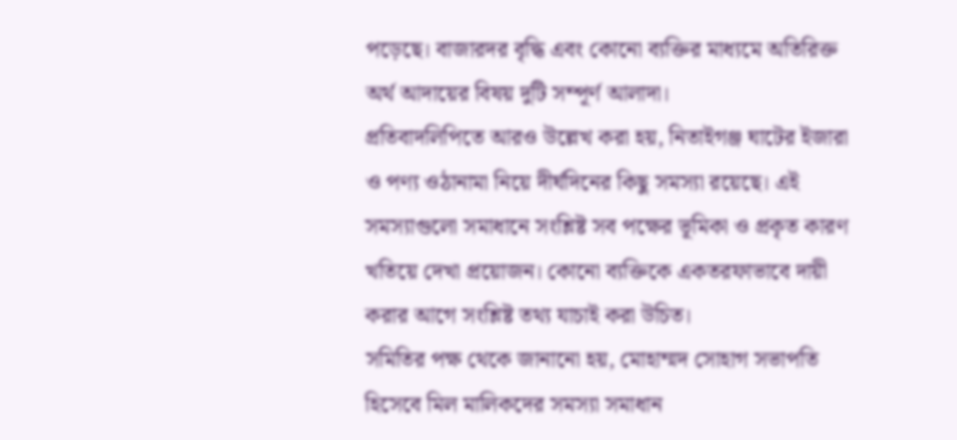পড়েছে। বাজারদর বৃদ্ধি এবং কোনো ব্যক্তির মাধ্যমে অতিরিক্ত অর্থ আদায়ের বিষয় দুটি সম্পূর্ণ আলাদা।
প্রতিবাদলিপিতে আরও উল্লেখ করা হয়, নিতাইগঞ্জ ঘাটের ইজারা ও পণ্য ওঠানামা নিয়ে দীর্ঘদিনের কিছু সমস্যা রয়েছে। এই সমস্যাগুলো সমাধানে সংশ্লিষ্ট সব পক্ষের ভূমিকা ও প্রকৃত কারণ খতিয়ে দেখা প্রয়োজন। কোনো ব্যক্তিকে একতরফাভাবে দায়ী করার আগে সংশ্লিষ্ট তথ্য যাচাই করা উচিত।
সমিতির পক্ষ থেকে জানানো হয়, মোহাম্মদ সোহাগ সভাপতি হিসেবে মিল মালিকদের সমস্যা সমাধান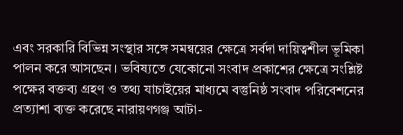এবং সরকারি বিভিন্ন সংস্থার সঙ্গে সমন্বয়ের ক্ষেত্রে সর্বদা দায়িত্বশীল ভূমিকা পালন করে আসছেন। ভবিষ্যতে যেকোনো সংবাদ প্রকাশের ক্ষেত্রে সংশ্লিষ্ট পক্ষের বক্তব্য গ্রহণ ও তথ্য যাচাইয়ের মাধ্যমে বস্তুনিষ্ঠ সংবাদ পরিবেশনের প্রত্যাশা ব্যক্ত করেছে নারায়ণগঞ্জ আটা-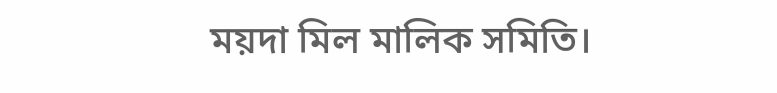ময়দা মিল মালিক সমিতি।